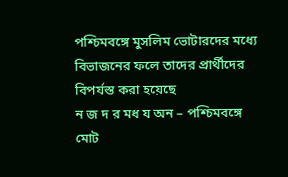পশ্চিমবঙ্গে মুসলিম ভোটারদের মধ্যে বিভাজনের ফলে তাদের প্রার্থীদের বিপর্যস্ত করা হয়েছে
ন জ দ র মধ য অন – পশ্চিমবঙ্গে মোট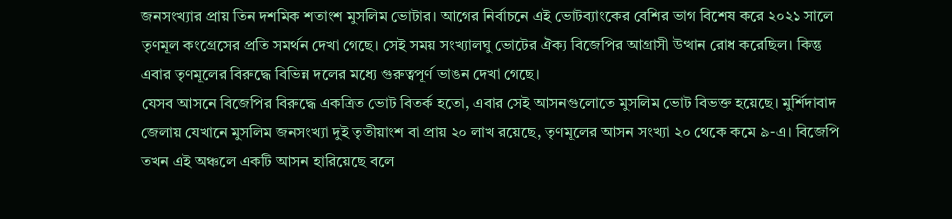জনসংখ্যার প্রায় তিন দশমিক শতাংশ মুসলিম ভোটার। আগের নির্বাচনে এই ভোটব্যাংকের বেশির ভাগ বিশেষ করে ২০২১ সালে তৃণমূল কংগ্রেসের প্রতি সমর্থন দেখা গেছে। সেই সময় সংখ্যালঘু ভোটের ঐক্য বিজেপির আগ্রাসী উত্থান রোধ করেছিল। কিন্তু এবার তৃণমূলের বিরুদ্ধে বিভিন্ন দলের মধ্যে গুরুত্বপূর্ণ ভাঙন দেখা গেছে।
যেসব আসনে বিজেপির বিরুদ্ধে একত্রিত ভোট বিতর্ক হতো, এবার সেই আসনগুলোতে মুসলিম ভোট বিভক্ত হয়েছে। মুর্শিদাবাদ জেলায় যেখানে মুসলিম জনসংখ্যা দুই তৃতীয়াংশ বা প্রায় ২০ লাখ রয়েছে, তৃণমূলের আসন সংখ্যা ২০ থেকে কমে ৯-এ। বিজেপি তখন এই অঞ্চলে একটি আসন হারিয়েছে বলে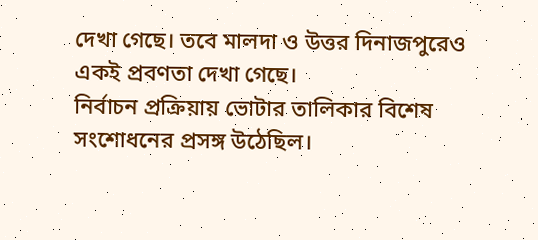দেখা গেছে। তবে মালদা ও উত্তর দিনাজপুরেও একই প্রবণতা দেখা গেছে।
নির্বাচন প্রক্রিয়ায় ভোটার তালিকার বিশেষ সংশোধনের প্রসঙ্গ উঠেছিল।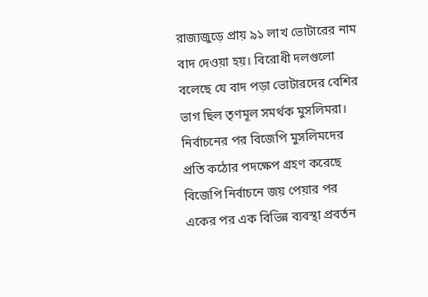রাজ্যজুড়ে প্রায় ৯১ লাখ ভোটারের নাম বাদ দেওয়া হয়। বিরোধী দলগুলো বলেছে যে বাদ পড়া ভোটারদের বেশির ভাগ ছিল তৃণমূল সমর্থক মুসলিমরা।
নির্বাচনের পর বিজেপি মুসলিমদের প্রতি কঠোর পদক্ষেপ গ্রহণ করেছে
বিজেপি নির্বাচনে জয় পেয়ার পর একের পর এক বিভিন্ন ব্যবস্থা প্রবর্তন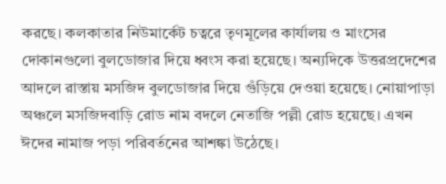করছে। কলকাতার নিউমার্কেট চত্বরে তৃণমূলের কার্যালয় ও মাংসের দোকানগুলো বুলডোজার দিয়ে ধ্বংস করা হয়েছে। অন্যদিকে উত্তরপ্রদেশের আদলে রাস্তায় মসজিদ বুলডোজার দিয়ে গুঁড়িয়ে দেওয়া হয়েছে। নোয়াপাড়া অঞ্চলে মসজিদবাড়ি রোড নাম বদলে নেতাজি পল্লী রোড হয়েছে। এখন ঈদের নামাজ পড়া পরিবর্তনের আশঙ্কা উঠেছে।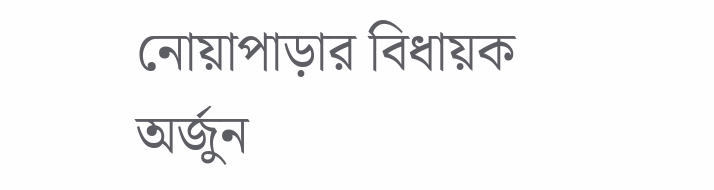নোয়াপাড়ার বিধায়ক অর্জুন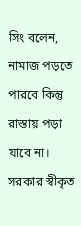সিং বলেন, নামাজ পড়তে পারবে কিন্তু রাস্তায় পড়া যাবে না। সরকার স্বীকৃত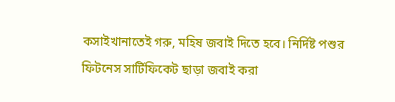কসাইখানাতেই গরু, মহিষ জবাই দিতে হবে। নির্দিষ্ট পশুর ফিটনেস সার্টিফিকেট ছাড়া জবাই করা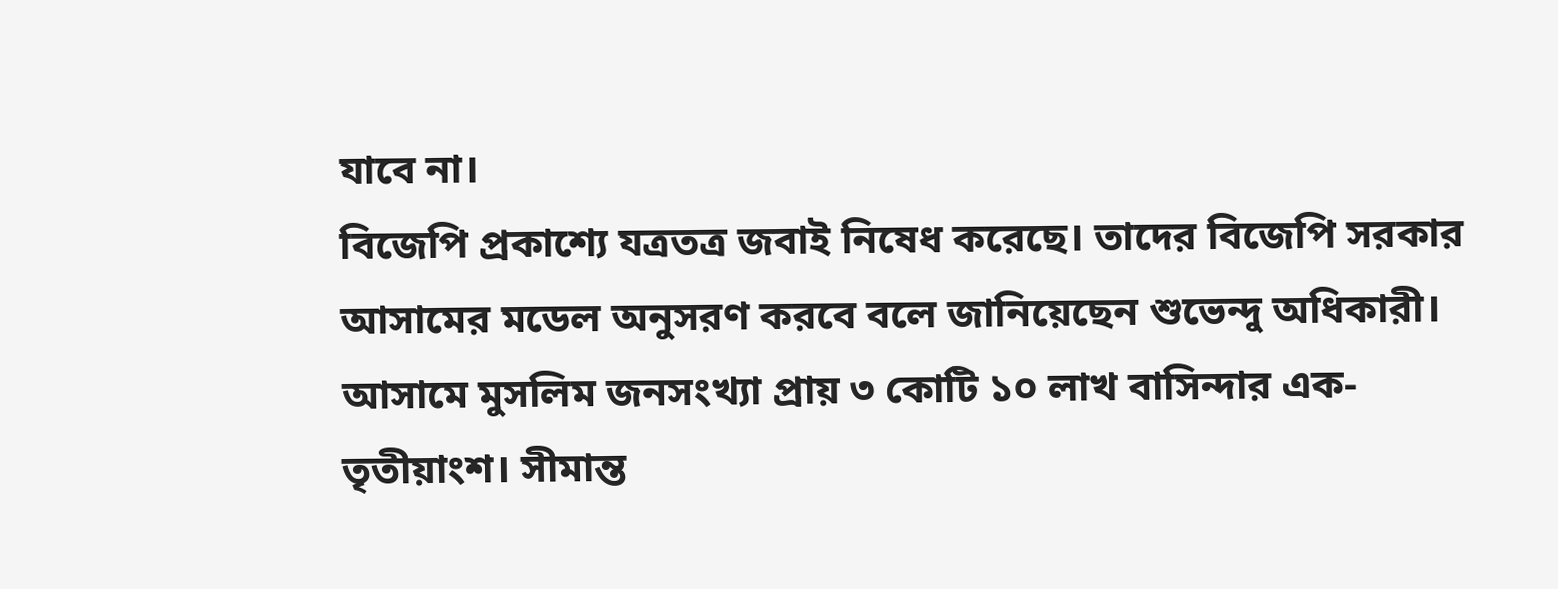যাবে না।
বিজেপি প্রকাশ্যে যত্রতত্র জবাই নিষেধ করেছে। তাদের বিজেপি সরকার আসামের মডেল অনুসরণ করবে বলে জানিয়েছেন শুভেন্দু অধিকারী। আসামে মুসলিম জনসংখ্যা প্রায় ৩ কোটি ১০ লাখ বাসিন্দার এক-তৃতীয়াংশ। সীমান্ত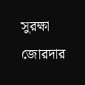সুরক্ষা জোরদার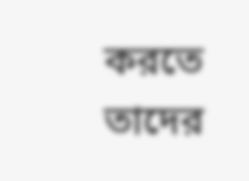করতে তাদের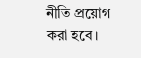নীতি প্রয়োগ করা হবে।